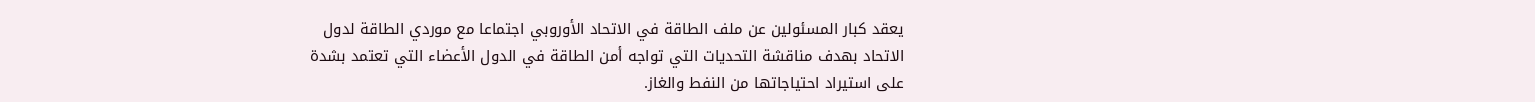يعقد كبار المسئولين عن ملف الطاقة في الاتحاد الأوروبي اجتماعا مع موردي الطاقة لدول الاتحاد بهدف مناقشة التحديات التي تواجه أمن الطاقة في الدول الأعضاء التي تعتمد بشدة على استيراد احتياجاتها من النفط والغاز.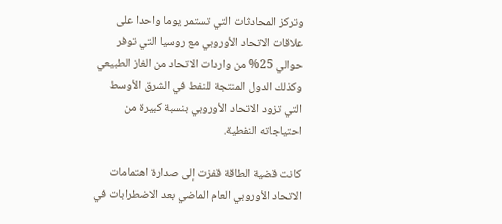وتركز المحادثات التي تستمر يوما واحدا على علاقات الاتحاد الأوروبي مع روسيا التي توفر حوالي 25% من واردات الاتحاد من الغاز الطبيعي وكذلك الدول المنتجة للنفط في الشرق الأوسط التي تزود الاتحاد الأوروبي بنسبة كبيرة من احتياجاته النفطية.

كانت قضية الطاقة قفزت إلى صدارة اهتمامات الاتحاد الأوروبي العام الماضي بعد الاضطرابات في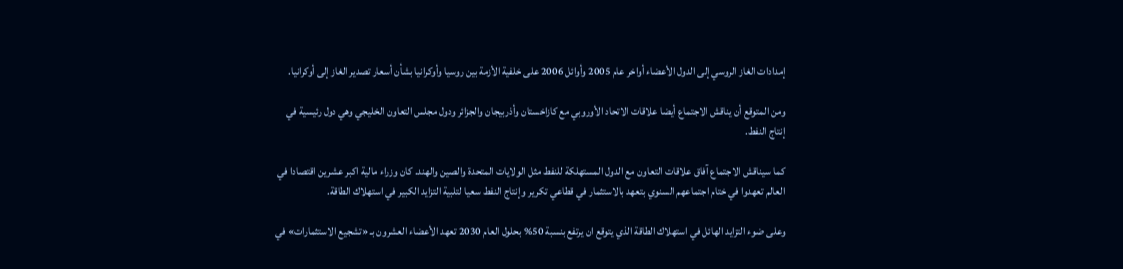إمدادات الغاز الروسي إلى الدول الأعضاء أواخر عام 2005 وأوائل 2006 على خلفية الأزمة بين روسيا وأوكرانيا بشأن أسعار تصدير الغاز إلى أوكرانيا.

ومن المتوقع أن يناقش الاجتماع أيضا علاقات الاتحاد الأوروبي مع كازاخستان وأذربيجان والجزائر ودول مجلس التعاون الخليجي وهي دول رئيسية في إنتاج النفط.

كما سيناقش الاجتماع آفاق علاقات التعاون مع الدول المستهلكة للنفط مثل الولايات المتحدة والصين والهند. كان وزراء مالية اكبر عشرين اقتصادا في العالم تعهدوا في ختام اجتماعهم السنوي بتعهد بالاستثمار في قطاعي تكرير وإنتاج النفط سعيا لتلبية التزايد الكبير في استهلاك الطاقة.

وعلى ضوء التزايد الهائل في استهلاك الطاقة الذي يتوقع ان يرتفع بنسبة 50% بحلول العام 2030 تعهد الأعضاء العشرون بـ «تشجيع الاستثمارات» في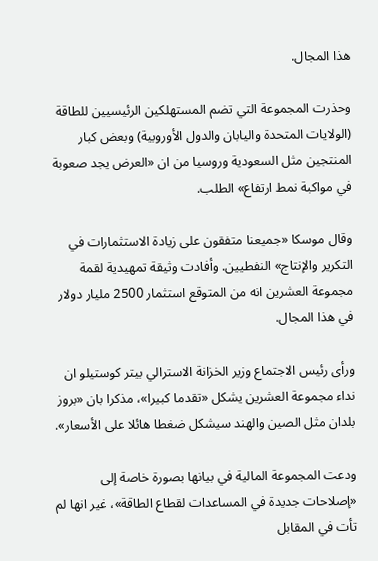هذا المجال.

وحذرت المجموعة التي تضم المستهلكين الرئيسيين للطاقة (الولايات المتحدة واليابان والدول الأوروبية) وبعض كبار المنتجين مثل السعودية وروسيا من ان «العرض يجد صعوبة في مواكبة نمط ارتفاع» الطلب.

وقال موسكا «جميعنا متفقون على زيادة الاستثمارات في التكرير والإنتاج» النفطيين. وأفادت وثيقة تمهيدية لقمة مجموعة العشرين انه من المتوقع استثمار 2500 مليار دولار في هذا المجال.

ورأى رئيس الاجتماع وزير الخزانة الاسترالي بيتر كوستيلو ان نداء مجموعة العشرين يشكل «تقدما كبيرا»، مذكرا بان «بروز بلدان مثل الصين والهند سيشكل ضغطا هائلا على الأسعار».

ودعت المجموعة المالية في بيانها بصورة خاصة إلى «إصلاحات جديدة في المساعدات لقطاع الطاقة»، غير انها لم تأت في المقابل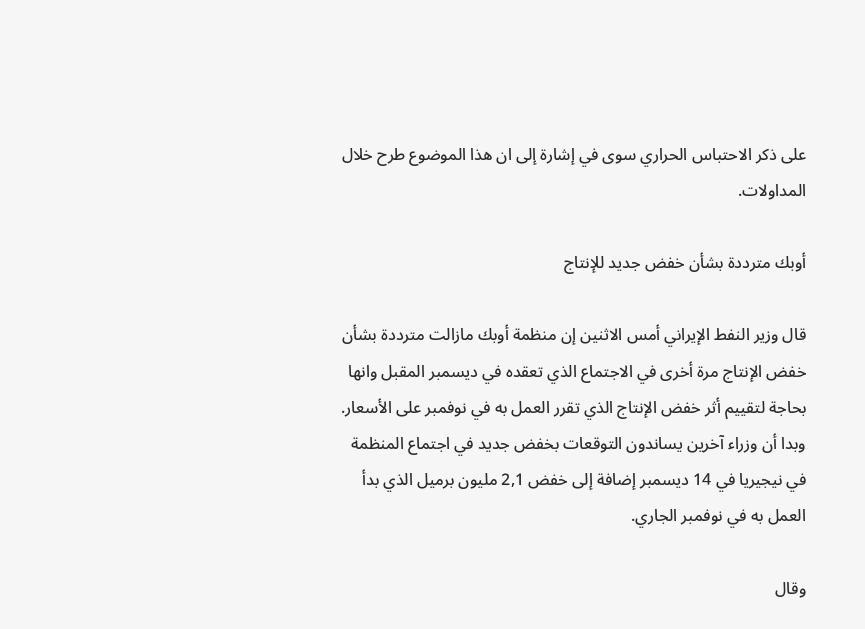على ذكر الاحتباس الحراري سوى في إشارة إلى ان هذا الموضوع طرح خلال المداولات.

أوبك مترددة بشأن خفض جديد للإنتاج

قال وزير النفط الإيراني أمس الاثنين إن منظمة أوبك مازالت مترددة بشأن خفض الإنتاج مرة أخرى في الاجتماع الذي تعقده في ديسمبر المقبل وانها بحاجة لتقييم أثر خفض الإنتاج الذي تقرر العمل به في نوفمبر على الأسعار. وبدا أن وزراء آخرين يساندون التوقعات بخفض جديد في اجتماع المنظمة في نيجيريا في 14 ديسمبر إضافة إلى خفض 2,1 مليون برميل الذي بدأ العمل به في نوفمبر الجاري.

وقال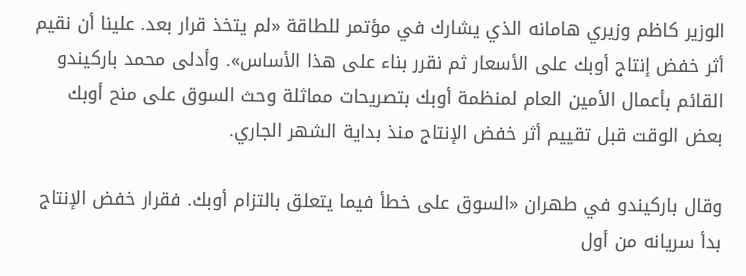الوزير كاظم وزيري هامانه الذي يشارك في مؤتمر للطاقة «لم يتخذ قرار بعد. علينا أن نقيم أثر خفض إنتاج أوبك على الأسعار ثم نقرر بناء على هذا الأساس». وأدلى محمد باركيندو القائم بأعمال الأمين العام لمنظمة أوبك بتصريحات مماثلة وحث السوق على منح أوبك بعض الوقت قبل تقييم أثر خفض الإنتاج منذ بداية الشهر الجاري.

وقال باركيندو في طهران «السوق على خطأ فيما يتعلق بالتزام أوبك. فقرار خفض الإنتاج بدأ سريانه من أول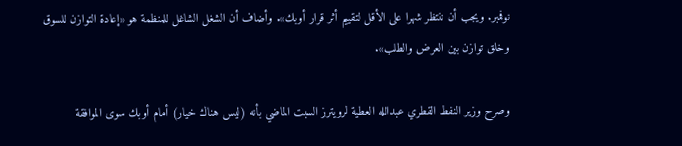نوفمبر. ويجب أن ننتظر شهرا على الأقل لتقييم أثر قرار أوبك». وأضاف أن الشغل الشاغل للمنظمة هو «إعادة التوازن للسوق وخلق توازن بين العرض والطلب».

وصرح وزير النفط القطري عبدالله العطية لرويترز السبت الماضي بأنه (ليس هناك خيار) أمام أوبك سوى الموافقة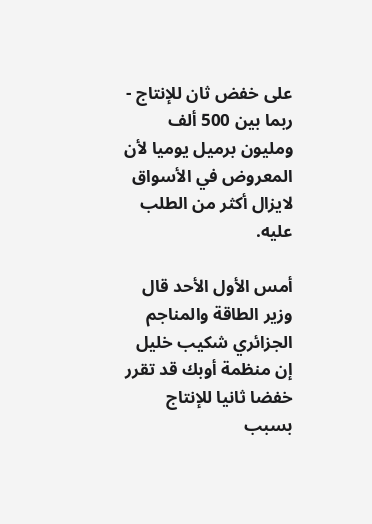على خفض ثان للإنتاج - ربما بين 500 ألف ومليون برميل يوميا لأن المعروض في الأسواق لايزال أكثر من الطلب عليه.

أمس الأول الأحد قال وزير الطاقة والمناجم الجزائري شكيب خليل إن منظمة أوبك قد تقرر خفضا ثانيا للإنتاج بسبب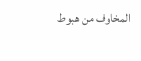المخاوف من هبوط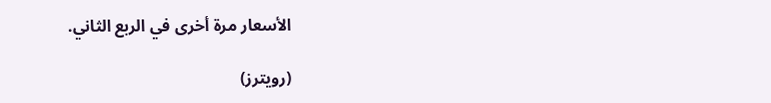الأسعار مرة أخرى في الربع الثاني.

(رويترز)